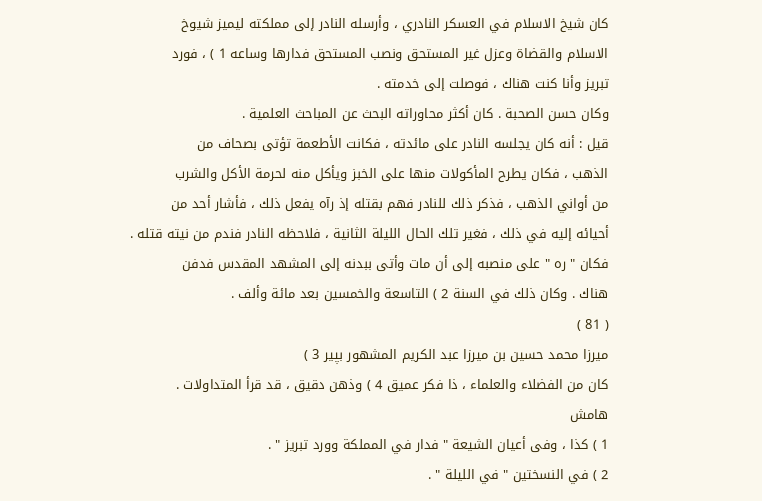كان شيخ الاسلام في العسكر النادري ، وأرسله النادر إلى مملكته ليميز شيوخ
الاسلام والقضاة وعزل غير المستحق ونصب المستحق فدارها وساعه 1 ) ، فورد
تبريز وأنا كنت هناك ، فوصلت إلى خدمته .
وكان حسن الصحبة . كان أكثر محاوراته البحث عن المباحث العلمية .
قيل : أنه كان يجلسه النادر على مائدته ، فكانت الأطعمة تؤتى بصحاف من
الذهب ، فكان يطرح المأكولات منها على الخبز ويأكل منه لحرمة الأكل والشرب
من أواني الذهب ، فذكر ذلك للنادر فهم بقتله إذ رآه يفعل ذلك ، فأشار أحد من
أحيائه إليه في ذلك ، فغير تلك الحال الليلة الثانية ، فلاحظه النادر فندم من نيته قتله .
فكان " ره " على منصبه إلى أن مات وأتى ببدنه إلى المشهد المقدس فدفن
هناك . وكان ذلك في السنة 2 ) التاسعة والخمسين بعد مائة وألف .
( 81 )
ميرزا محمد حسين بن ميرزا عبد الكريم المشهور بپير 3 )
كان من الفضلاء والعلماء ، ذا فكر عميق 4 ) وذهن دقيق ، قد قرأ المتداولات .
هامش
1 ) كذا ، وفى أعيان الشيعة " فدار في المملكة وورد تبريز " .
2 ) في النسختين " في الليلة " .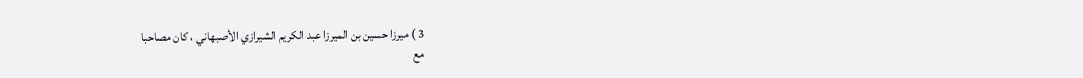3 ) ميرزا حسين بن الميرزا عبد الكريم الشيرازي الأصبهاني ، كان مصاحبا
مع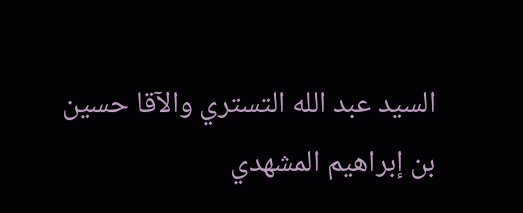السيد عبد الله التستري والآقا حسين بن إبراهيم المشهدي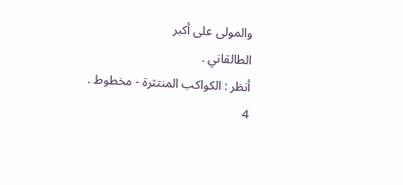والمولى على أكبر
الطالقاني .
أنظر : الكواكب المنتثرة - مخطوط .
4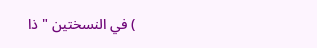) في النسختين " ذا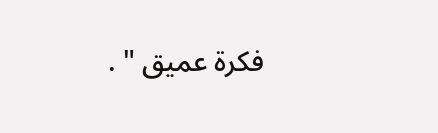فكرة عميق " .